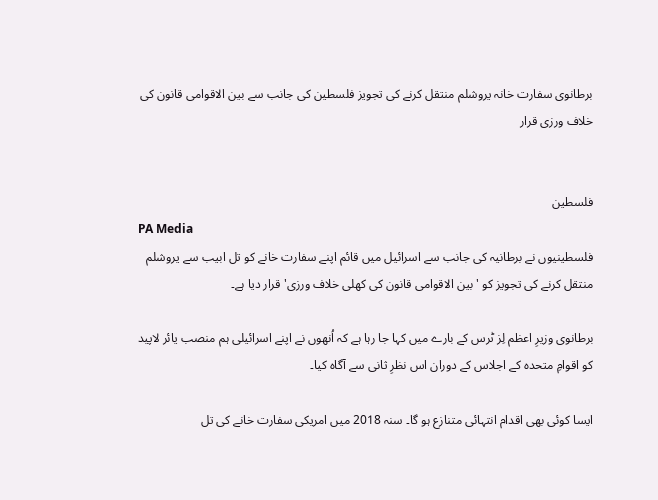برطانوی سفارت خانہ یروشلم منتقل کرنے کی تجویز فلسطین کی جانب سے بین الاقوامی قانون کی خلاف ورزی قرار


فلسطین
PA Media
فلسطینیوں نے برطانیہ کی جانب سے اسرائیل میں قائم اپنے سفارت خانے کو تل ابیب سے یروشلم منتقل کرنے کی تجویز کو 'بین الاقوامی قانون کی کھلی خلاف ورزی' قرار دیا ہے۔

برطانوی وزیرِ اعظم لِز ٹرس کے بارے میں کہا جا رہا ہے کہ اُنھوں نے اپنے اسرائیلی ہم منصب یائر لاپید کو اقوامِ متحدہ کے اجلاس کے دوران اس نظرِ ثانی سے آگاہ کیا۔

ایسا کوئی بھی اقدام انتہائی متنازع ہو گا۔ سنہ 2018 میں امریکی سفارت خانے کی تل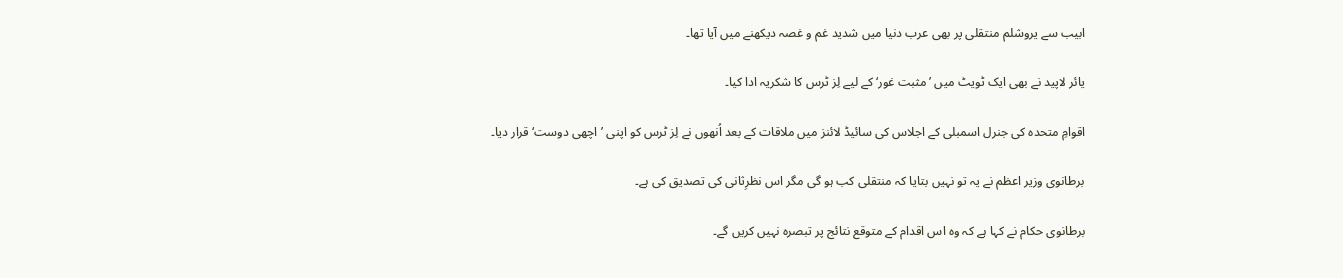ابیب سے یروشلم منتقلی پر بھی عرب دنیا میں شدید غم و غصہ دیکھنے میں آیا تھا۔

یائر لاپید نے بھی ایک ٹویٹ میں ’مثبت غور‘ کے لیے لِز ٹرس کا شکریہ ادا کیا۔

اقوامِ متحدہ کی جنرل اسمبلی کے اجلاس کی سائیڈ لائنز میں ملاقات کے بعد اُنھوں نے لِز ٹرس کو اپنی ’اچھی دوست‘ قرار دیا۔

برطانوی وزیر اعظم نے یہ تو نہیں بتایا کہ منتقلی کب ہو گی مگر اس نظرِثانی کی تصدیق کی ہے۔

برطانوی حکام نے کہا ہے کہ وہ اس اقدام کے متوقع نتائج پر تبصرہ نہیں کریں گے۔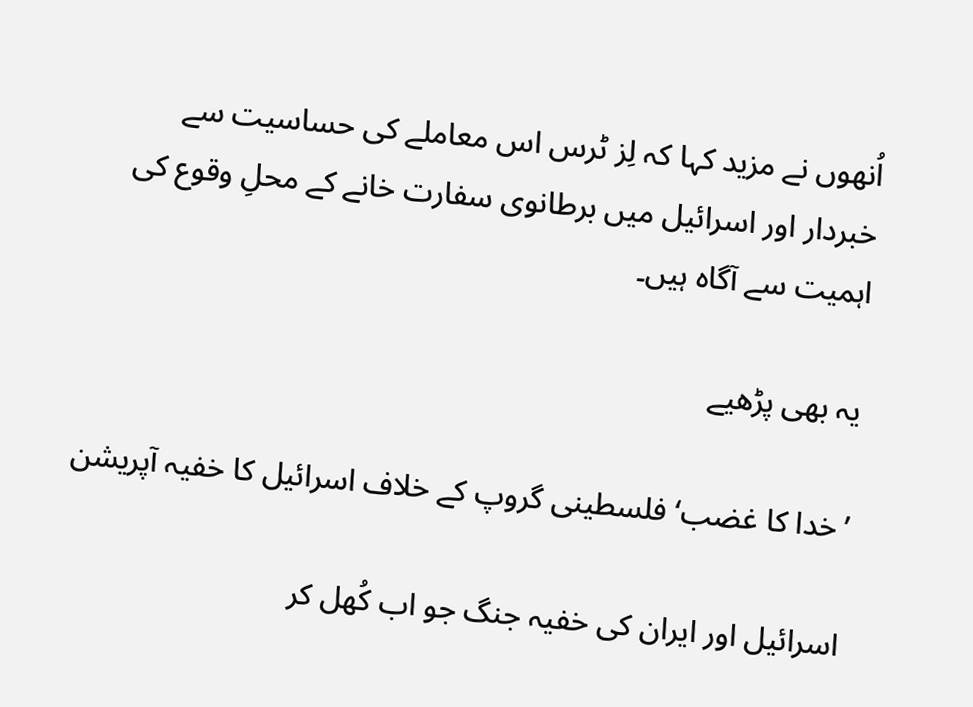اُنھوں نے مزید کہا کہ لِز ٹرس اس معاملے کی حساسیت سے خبردار اور اسرائیل میں برطانوی سفارت خانے کے محلِ وقوع کی اہمیت سے آگاہ ہیں۔

یہ بھی پڑھیے

’خدا کا غضب‘ فلسطینی گروپ کے خلاف اسرائیل کا خفیہ آپریشن

اسرائیل اور ایران کی خفیہ جنگ جو اب کُھل کر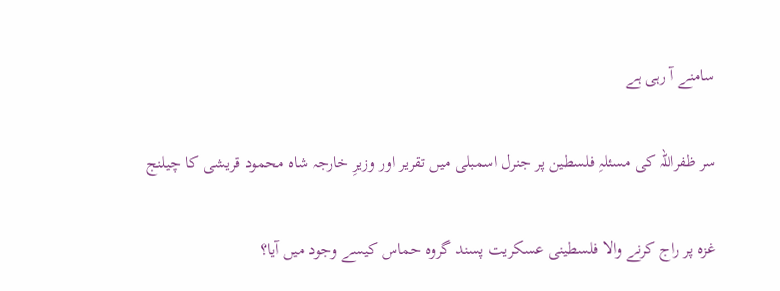سامنے آ رہی ہے

سر ظفراللہ کی مسئلہِ فلسطین پر جنرل اسمبلی میں تقریر اور وزیرِ خارجہ شاہ محمود قریشی کا چیلنج

غزہ پر راج کرنے والا فلسطینی عسکریت پسند گروہ حماس کیسے وجود میں آیا؟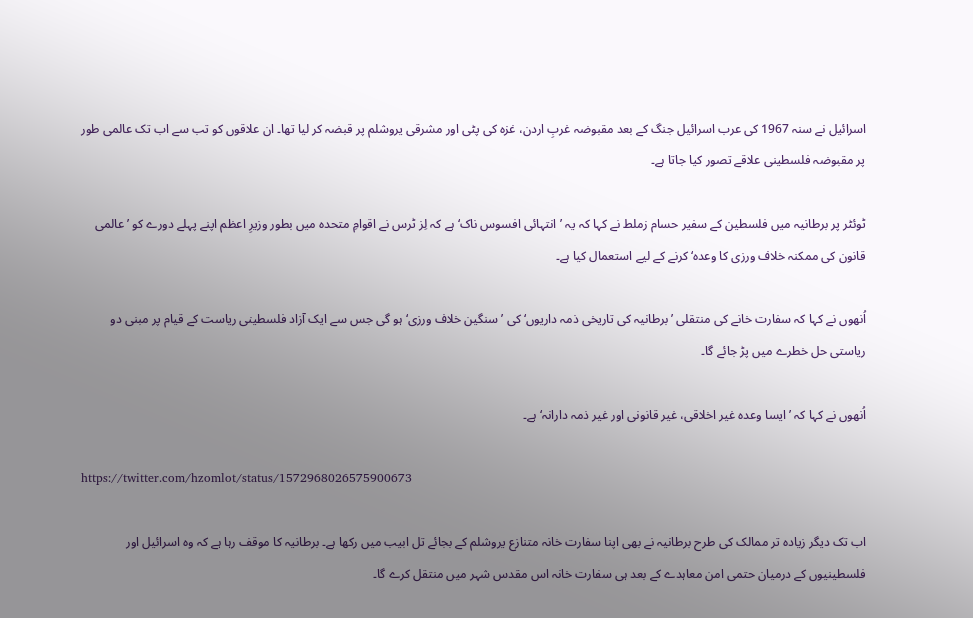اسرائیل نے سنہ 1967 کی عرب اسرائیل جنگ کے بعد مقبوضہ غربِ اردن، غزہ کی پٹی اور مشرقی یروشلم پر قبضہ کر لیا تھا۔ ان علاقوں کو تب سے اب تک عالمی طور پر مقبوضہ فلسطینی علاقے تصور کیا جاتا ہے۔

ٹوئٹر پر برطانیہ میں فلسطین کے سفیر حسام زملط نے کہا کہ یہ ’انتہائی افسوس ناک‘ ہے کہ لِز ٹرس نے اقوامِ متحدہ میں بطور وزیرِ اعظم اپنے پہلے دورے کو ’عالمی قانون کی ممکنہ خلاف ورزی کا وعدہ‘ کرنے کے لیے استعمال کیا ہے۔

اُنھوں نے کہا کہ سفارت خانے کی منتقلی ’برطانیہ کی تاریخی ذمہ داریوں‘ کی ’سنگین خلاف ورزی‘ ہو گی جس سے ایک آزاد فلسطینی ریاست کے قیام پر مبنی دو ریاستی حل خطرے میں پڑ جائے گا۔

اُنھوں نے کہا کہ ’ایسا وعدہ غیر اخلاقی، غیر قانونی اور غیر ذمہ دارانہ‘ ہے۔

https://twitter.com/hzomlot/status/1572968026575900673

اب تک دیگر زیادہ تر ممالک کی طرح برطانیہ نے بھی اپنا سفارت خانہ متنازع یروشلم کے بجائے تل ابیب میں رکھا ہے۔ برطانیہ کا موقف رہا ہے کہ وہ اسرائیل اور فلسطینیوں کے درمیان حتمی امن معاہدے کے بعد ہی سفارت خانہ اس مقدس شہر میں منتقل کرے گا۔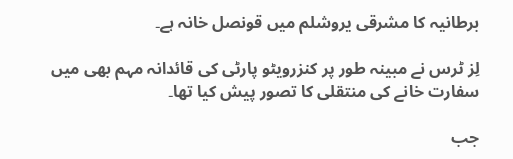برطانیہ کا مشرقی یروشلم میں قونصل خانہ ہے۔

لِز ٹرس نے مبینہ طور پر کنزرویٹو پارٹی کی قائدانہ مہم بھی میں سفارت خانے کی منتقلی کا تصور پیش کیا تھا۔

جب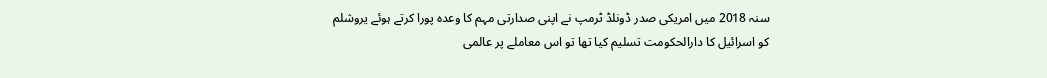سنہ 2018 میں امریکی صدر ڈونلڈ ٹرمپ نے اپنی صدارتی مہم کا وعدہ پورا کرتے ہوئے یروشلم کو اسرائیل کا دارالحکومت تسلیم کیا تھا تو اس معاملے پر عالمی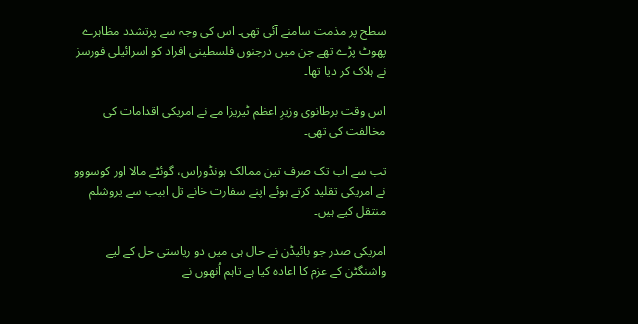سطح پر مذمت سامنے آئی تھی۔ اس کی وجہ سے پرتشدد مظاہرے پھوٹ پڑے تھے جن میں درجنوں فلسطینی افراد کو اسرائیلی فورسز نے ہلاک کر دیا تھا۔

اس وقت برطانوی وزیرِ اعظم ٹیریزا مے نے امریکی اقدامات کی مخالفت کی تھی۔

تب سے اب تک صرف تین ممالک ہونڈوراس، گوئٹے مالا اور کوسووو نے امریکی تقلید کرتے ہوئے اپنے سفارت خانے تل ابیب سے یروشلم منتقل کیے ہیں۔

امریکی صدر جو بائیڈن نے حال ہی میں دو ریاستی حل کے لیے واشنگٹن کے عزم کا اعادہ کیا ہے تاہم اُنھوں نے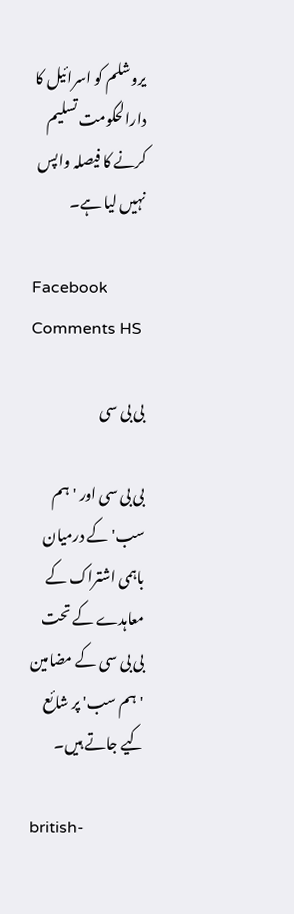یروشلم کو اسرائیل کا دارالحکومت تسلیم کرنے کا فیصلہ واپس نہیں لیا ہے۔

Facebook Comments HS

بی بی سی

بی بی سی اور 'ہم سب' کے درمیان باہمی اشتراک کے معاہدے کے تحت بی بی سی کے مضامین 'ہم سب' پر شائع کیے جاتے ہیں۔

british-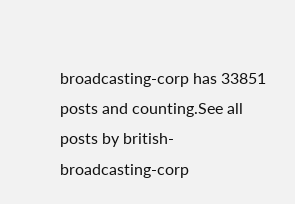broadcasting-corp has 33851 posts and counting.See all posts by british-broadcasting-corp